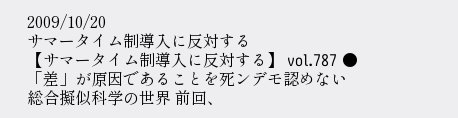2009/10/20
サマータイム制導入に反対する
【サマータイム制導入に反対する】 vol.787 ●「差」が原因であることを死ンデモ認めない総合擬似科学の世界 前回、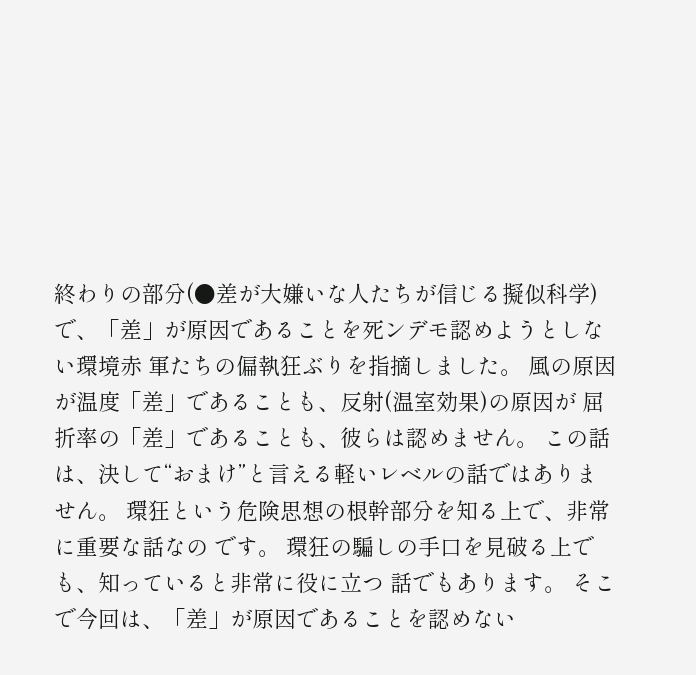終わりの部分(●差が大嫌いな人たちが信じる擬似科学) で、「差」が原因であることを死ンデモ認めようとしない環境赤 軍たちの偏執狂ぶりを指摘しました。 風の原因が温度「差」であることも、反射(温室効果)の原因が 屈折率の「差」であることも、彼らは認めません。 この話は、決して“おまけ”と言える軽いレベルの話ではありま せん。 環狂という危険思想の根幹部分を知る上で、非常に重要な話なの です。 環狂の騙しの手口を見破る上でも、知っていると非常に役に立つ 話でもあります。 そこで今回は、「差」が原因であることを認めない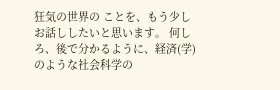狂気の世界の ことを、もう少しお話ししたいと思います。 何しろ、後で分かるように、経済(学)のような社会科学の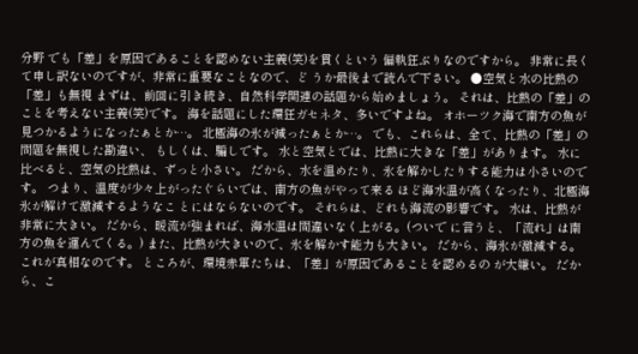分野 でも「差」を原因であることを認めない主義(笑)を貫くという 偏執狂ぶりなのですから。 非常に長くて申し訳ないのですが、非常に重要なことなので、ど うか最後まで読んで下さい。 ●空気と水の比熱の「差」も無視 まずは、前回に引き続き、自然科学関連の話題から始めましょう。 それは、比熱の「差」のことを考えない主義(笑)です。 海を話題にした環狂ガセネタ、多いですよね。 オホーツク海で南方の魚が見つかるようになったぁとか…。 北極海の氷が減ったぁとか…。 でも、これらは、全て、比熱の「差」の問題を無視した勘違い、 もしくは、騙しです。 水と空気とでは、比熱に大きな「差」があります。 水に比べると、空気の比熱は、ずっと小さい。 だから、水を温めたり、氷を解かしたりする能力は小さいのです。 つまり、温度が少々上がったぐらいでは、南方の魚がやって来る ほど海水温が高くなったり、北極海氷が解けて激減するようなこ とにはならないのです。 それらは、どれも海流の影響です。 水は、比熱が非常に大きい。 だから、暖流が強まれば、海水温は間違いなく上がる。(ついで に言うと、「流れ」は南方の魚を運んでくる。) また、比熱が大きいので、氷を解かす能力も大きい。 だから、海氷が激減する。 これが真相なのです。 ところが、環境赤軍たちは、「差」が原因であることを認めるの が大嫌い。 だから、こ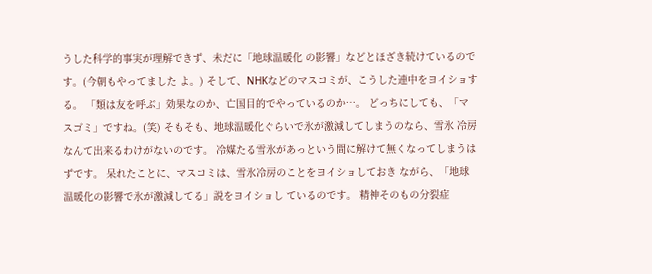うした科学的事実が理解できず、未だに「地球温暖化 の影響」などとほざき続けているのです。(今朝もやってました よ。) そして、NHKなどのマスコミが、こうした連中をヨイショする。 「類は友を呼ぶ」効果なのか、亡国目的でやっているのか…。 どっちにしても、「マスゴミ」ですね。(笑) そもそも、地球温暖化ぐらいで氷が激減してしまうのなら、雪氷 冷房なんて出来るわけがないのです。 冷媒たる雪氷があっという間に解けて無くなってしまうはずです。 呆れたことに、マスコミは、雪氷冷房のことをヨイショしておき ながら、「地球温暖化の影響で氷が激減してる」説をヨイショし ているのです。 精神そのもの分裂症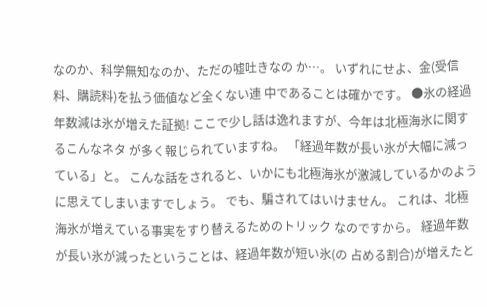なのか、科学無知なのか、ただの嘘吐きなの か…。 いずれにせよ、金(受信料、購読料)を払う価値など全くない連 中であることは確かです。 ●氷の経過年数減は氷が増えた証拠! ここで少し話は逸れますが、今年は北極海氷に関するこんなネタ が多く報じられていますね。 「経過年数が長い氷が大幅に減っている」と。 こんな話をされると、いかにも北極海氷が激減しているかのよう に思えてしまいますでしょう。 でも、騙されてはいけません。 これは、北極海氷が増えている事実をすり替えるためのトリック なのですから。 経過年数が長い氷が減ったということは、経過年数が短い氷(の 占める割合)が増えたと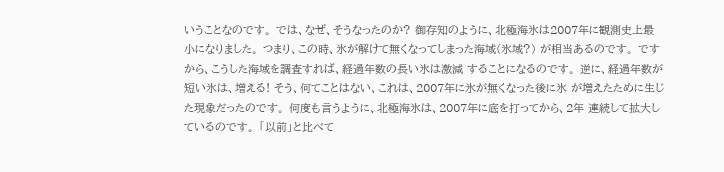いうことなのです。 では、なぜ、そうなったのか? 御存知のように、北極海氷は2007年に観測史上最小になりました。 つまり、この時、氷が解けて無くなってしまった海域(氷域?) が相当あるのです。 ですから、こうした海域を調査すれば、経過年数の長い氷は激減 することになるのです。 逆に、経過年数が短い氷は、増える! そう、何てことはない、これは、2007年に氷が無くなった後に氷 が増えたために生じた現象だったのです。 何度も言うように、北極海氷は、2007年に底を打ってから、2年 連続して拡大しているのです。 「以前」と比べて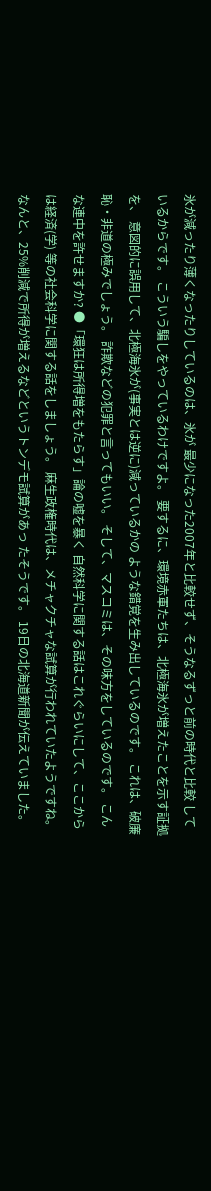氷が減ったり薄くなったりしているのは、氷が 最少になった2007年と比較せず、そうなるずっと前の時代と比較 しているからです。 こういう騙しをやっているわけですよ。 要するに、環境赤軍たちは、北極海氷が増えたことを示す証拠を、 意図的に誤用して、北極海氷が(事実とは逆に)減っているかの ような錯覚を生み出しているのです。 これは、破廉恥・非道の極みでしょう。 詐欺などの犯罪と言ってもいい。 そして、マスコミは、その味方をしているのです。 こんな連中を許せますか? ●「環狂は所得増をもたらす」論の嘘を暴く 自然科学に関する話はこれぐらいにして、ここからは経済(学) 等の社会科学に関する話をしましょう。 麻生政権時代は、メチャクチャな試算が行われていたようですね。 なんと、25%削減で所得が増えるなどというトンデモ試算があっ たそうです。 19日の北海道新聞が伝えていました。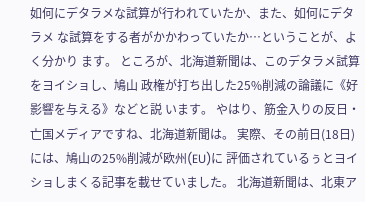如何にデタラメな試算が行われていたか、また、如何にデタラメ な試算をする者がかかわっていたか…ということが、よく分かり ます。 ところが、北海道新聞は、このデタラメ試算をヨイショし、鳩山 政権が打ち出した25%削減の論議に《好影響を与える》などと説 います。 やはり、筋金入りの反日・亡国メディアですね、北海道新聞は。 実際、その前日(18日)には、鳩山の25%削減が欧州(EU)に 評価されているぅとヨイショしまくる記事を載せていました。 北海道新聞は、北東ア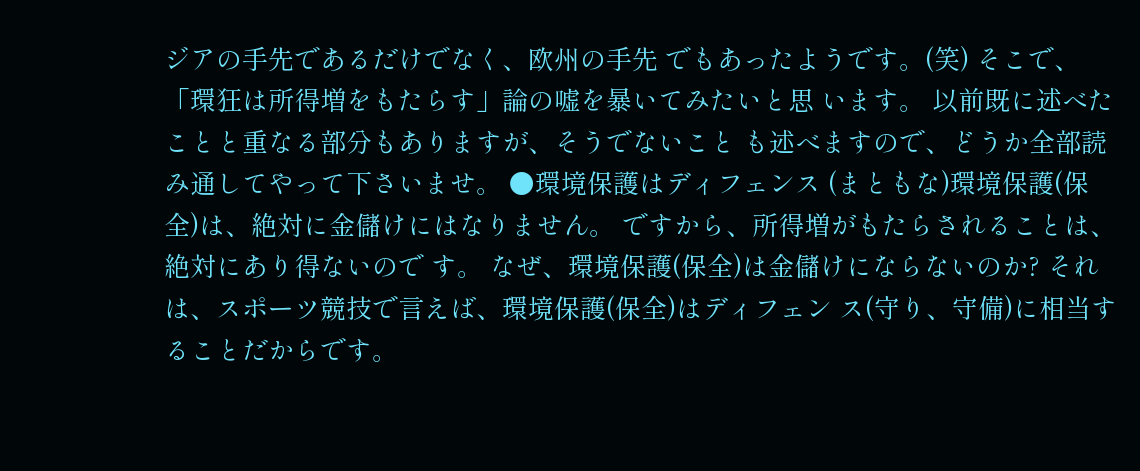ジアの手先であるだけでなく、欧州の手先 でもあったようです。(笑) そこで、「環狂は所得増をもたらす」論の嘘を暴いてみたいと思 います。 以前既に述べたことと重なる部分もありますが、そうでないこと も述べますので、どうか全部読み通してやって下さいませ。 ●環境保護はディフェンス (まともな)環境保護(保全)は、絶対に金儲けにはなりません。 ですから、所得増がもたらされることは、絶対にあり得ないので す。 なぜ、環境保護(保全)は金儲けにならないのか? それは、スポーツ競技で言えば、環境保護(保全)はディフェン ス(守り、守備)に相当することだからです。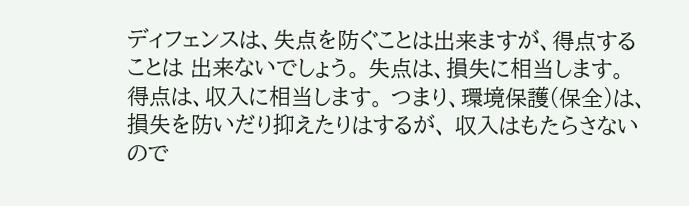ディフェンスは、失点を防ぐことは出来ますが、得点することは 出来ないでしょう。 失点は、損失に相当します。 得点は、収入に相当します。 つまり、環境保護(保全)は、損失を防いだり抑えたりはするが、 収入はもたらさないので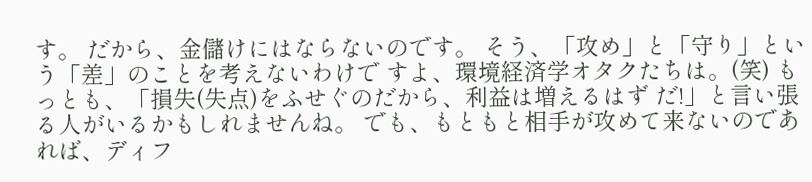す。 だから、金儲けにはならないのです。 そう、「攻め」と「守り」という「差」のことを考えないわけで すよ、環境経済学オタクたちは。(笑) もっとも、「損失(失点)をふせぐのだから、利益は増えるはず だ!」と言い張る人がいるかもしれませんね。 でも、もともと相手が攻めて来ないのであれば、ディフ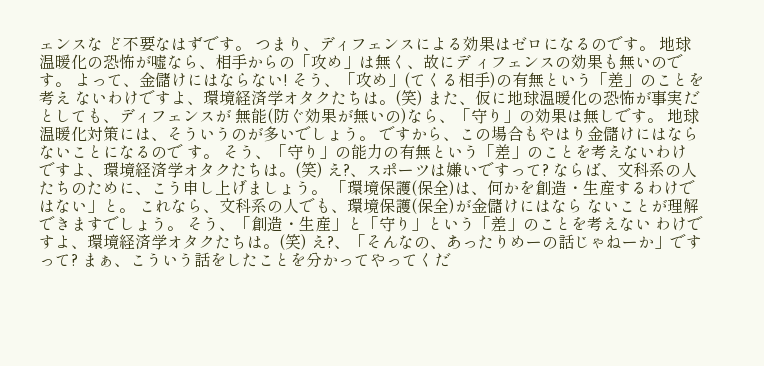ェンスな ど不要なはずです。 つまり、ディフェンスによる効果はゼロになるのです。 地球温暖化の恐怖が嘘なら、相手からの「攻め」は無く、故にデ ィフェンスの効果も無いのです。 よって、金儲けにはならない! そう、「攻め」(てくる相手)の有無という「差」のことを考え ないわけですよ、環境経済学オタクたちは。(笑) また、仮に地球温暖化の恐怖が事実だとしても、ディフェンスが 無能(防ぐ効果が無いの)なら、「守り」の効果は無しです。 地球温暖化対策には、そういうのが多いでしょう。 ですから、この場合もやはり金儲けにはならないことになるので す。 そう、「守り」の能力の有無という「差」のことを考えないわけ ですよ、環境経済学オタクたちは。(笑) え?、スポーツは嫌いですって? ならば、文科系の人たちのために、こう申し上げましょう。 「環境保護(保全)は、何かを創造・生産するわけではない」と。 これなら、文科系の人でも、環境保護(保全)が金儲けにはなら ないことが理解できますでしょう。 そう、「創造・生産」と「守り」という「差」のことを考えない わけですよ、環境経済学オタクたちは。(笑) え?、「そんなの、あったりめーの話じゃねーか」ですって? まぁ、こういう話をしたことを分かってやってくだ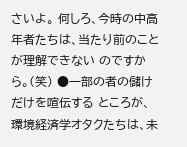さいよ。 何しろ、今時の中高年者たちは、当たり前のことが理解できない のですから。(笑) ●一部の者の儲けだけを喧伝する ところが、環境経済学オタクたちは、未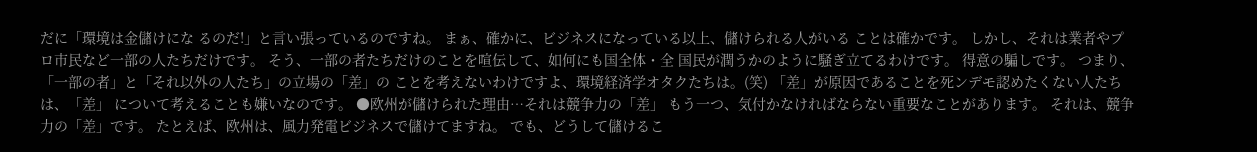だに「環境は金儲けにな るのだ!」と言い張っているのですね。 まぁ、確かに、ビジネスになっている以上、儲けられる人がいる ことは確かです。 しかし、それは業者やプロ市民など一部の人たちだけです。 そう、一部の者たちだけのことを喧伝して、如何にも国全体・全 国民が潤うかのように騒ぎ立てるわけです。 得意の騙しです。 つまり、「一部の者」と「それ以外の人たち」の立場の「差」の ことを考えないわけですよ、環境経済学オタクたちは。(笑) 「差」が原因であることを死ンデモ認めたくない人たちは、「差」 について考えることも嫌いなのです。 ●欧州が儲けられた理由…それは競争力の「差」 もう一つ、気付かなければならない重要なことがあります。 それは、競争力の「差」です。 たとえば、欧州は、風力発電ビジネスで儲けてますね。 でも、どうして儲けるこ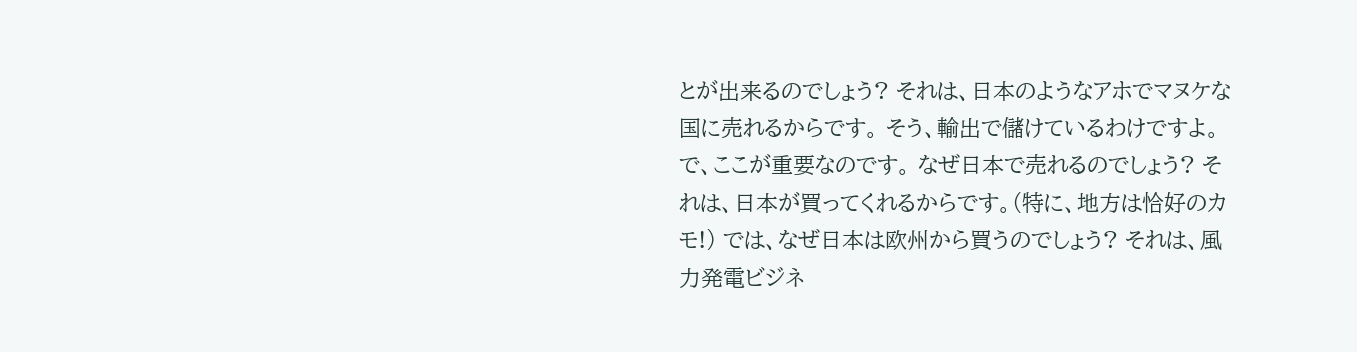とが出来るのでしょう? それは、日本のようなアホでマヌケな国に売れるからです。 そう、輸出で儲けているわけですよ。 で、ここが重要なのです。 なぜ日本で売れるのでしょう? それは、日本が買ってくれるからです。(特に、地方は恰好のカ モ!) では、なぜ日本は欧州から買うのでしょう? それは、風力発電ビジネ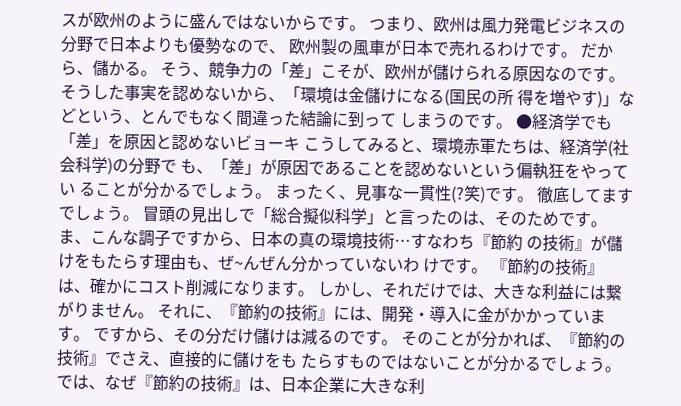スが欧州のように盛んではないからです。 つまり、欧州は風力発電ビジネスの分野で日本よりも優勢なので、 欧州製の風車が日本で売れるわけです。 だから、儲かる。 そう、競争力の「差」こそが、欧州が儲けられる原因なのです。 そうした事実を認めないから、「環境は金儲けになる(国民の所 得を増やす)」などという、とんでもなく間違った結論に到って しまうのです。 ●経済学でも「差」を原因と認めないビョーキ こうしてみると、環境赤軍たちは、経済学(社会科学)の分野で も、「差」が原因であることを認めないという偏執狂をやってい ることが分かるでしょう。 まったく、見事な一貫性(?笑)です。 徹底してますでしょう。 冒頭の見出しで「総合擬似科学」と言ったのは、そのためです。 ま、こんな調子ですから、日本の真の環境技術…すなわち『節約 の技術』が儲けをもたらす理由も、ぜ~んぜん分かっていないわ けです。 『節約の技術』は、確かにコスト削減になります。 しかし、それだけでは、大きな利益には繋がりません。 それに、『節約の技術』には、開発・導入に金がかかっています。 ですから、その分だけ儲けは減るのです。 そのことが分かれば、『節約の技術』でさえ、直接的に儲けをも たらすものではないことが分かるでしょう。 では、なぜ『節約の技術』は、日本企業に大きな利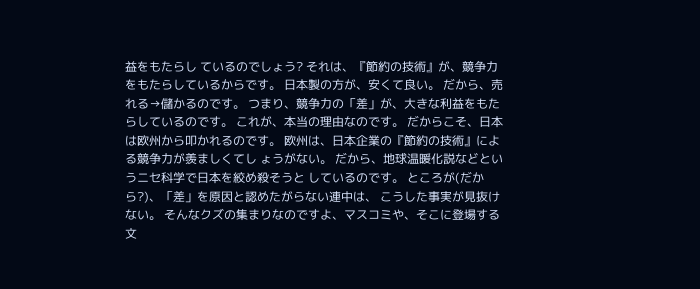益をもたらし ているのでしょう? それは、『節約の技術』が、競争力をもたらしているからです。 日本製の方が、安くて良い。 だから、売れる→儲かるのです。 つまり、競争力の「差」が、大きな利益をもたらしているのです。 これが、本当の理由なのです。 だからこそ、日本は欧州から叩かれるのです。 欧州は、日本企業の『節約の技術』による競争力が羨ましくてし ょうがない。 だから、地球温暖化説などというニセ科学で日本を絞め殺そうと しているのです。 ところが(だから?)、「差」を原因と認めたがらない連中は、 こうした事実が見抜けない。 そんなクズの集まりなのですよ、マスコミや、そこに登場する文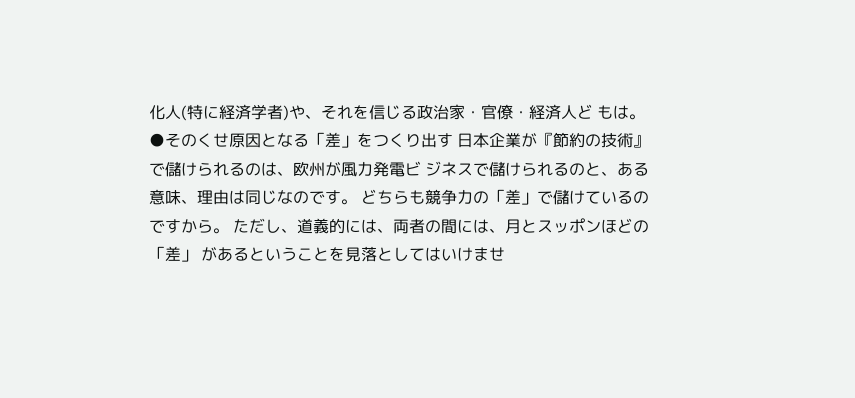化人(特に経済学者)や、それを信じる政治家・官僚・経済人ど もは。 ●そのくせ原因となる「差」をつくり出す 日本企業が『節約の技術』で儲けられるのは、欧州が風力発電ビ ジネスで儲けられるのと、ある意味、理由は同じなのです。 どちらも競争力の「差」で儲けているのですから。 ただし、道義的には、両者の間には、月とスッポンほどの「差」 があるということを見落としてはいけませ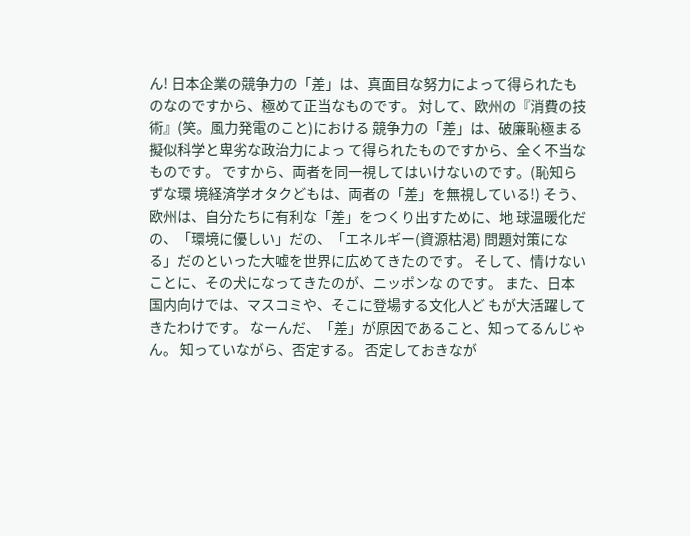ん! 日本企業の競争力の「差」は、真面目な努力によって得られたも のなのですから、極めて正当なものです。 対して、欧州の『消費の技術』(笑。風力発電のこと)における 競争力の「差」は、破廉恥極まる擬似科学と卑劣な政治力によっ て得られたものですから、全く不当なものです。 ですから、両者を同一視してはいけないのです。(恥知らずな環 境経済学オタクどもは、両者の「差」を無視している!) そう、欧州は、自分たちに有利な「差」をつくり出すために、地 球温暖化だの、「環境に優しい」だの、「エネルギー(資源枯渇) 問題対策になる」だのといった大嘘を世界に広めてきたのです。 そして、情けないことに、その犬になってきたのが、ニッポンな のです。 また、日本国内向けでは、マスコミや、そこに登場する文化人ど もが大活躍してきたわけです。 なーんだ、「差」が原因であること、知ってるんじゃん。 知っていながら、否定する。 否定しておきなが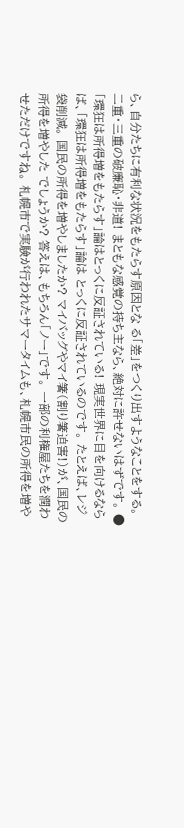ら、自分たちに有利な状況をもたらす原因とな る「差」をつくり出すようなことをする。 二重・三重の破廉恥・非道! まともな感覚の持ち主なら、絶対に許せないはずです。 ●「環狂は所得増をもたらす」論はとっくに反証されている! 現実世界に目を向けるならば、「環狂は所得増をもたらす」論は とっくに反証されているのです。 たとえば、レジ袋削減。 国民の所得を増やしましたか? マイバッグやマイ箸(割り箸迫害!)が、国民の所得を増やした でしょうか? 答えは、もちろん「ノー」です。 一部の利権屋たちを潤わせただけですね。 札幌市で実験が行われたサマータイムも、札幌市民の所得を増や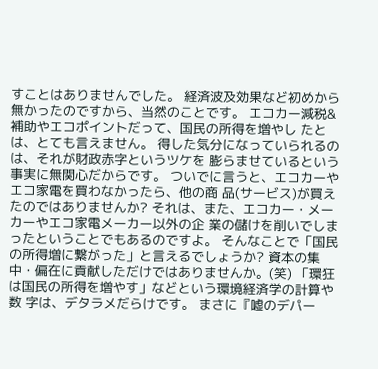すことはありませんでした。 経済波及効果など初めから無かったのですから、当然のことです。 エコカー減税&補助やエコポイントだって、国民の所得を増やし たとは、とても言えません。 得した気分になっていられるのは、それが財政赤字というツケを 膨らませているという事実に無関心だからです。 ついでに言うと、エコカーやエコ家電を買わなかったら、他の商 品(サービス)が買えたのではありませんか? それは、また、エコカー・メーカーやエコ家電メーカー以外の企 業の儲けを削いでしまったということでもあるのですよ。 そんなことで「国民の所得増に繋がった」と言えるでしょうか? 資本の集中・偏在に貢献しただけではありませんか。(笑) 「環狂は国民の所得を増やす」などという環境経済学の計算や数 字は、デタラメだらけです。 まさに『嘘のデパー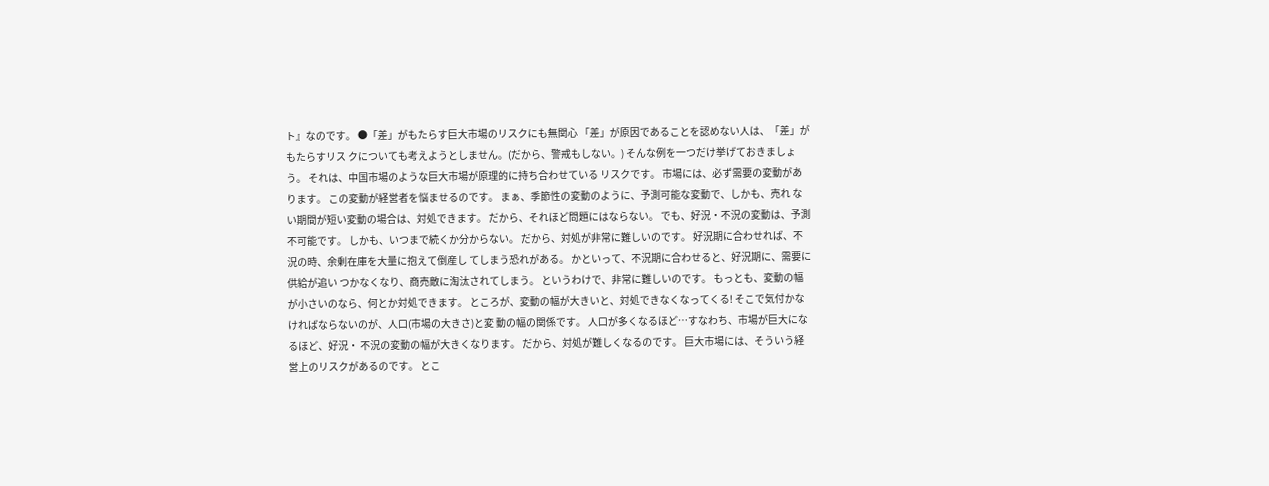ト』なのです。 ●「差」がもたらす巨大市場のリスクにも無関心 「差」が原因であることを認めない人は、「差」がもたらすリス クについても考えようとしません。(だから、警戒もしない。) そんな例を一つだけ挙げておきましょう。 それは、中国市場のような巨大市場が原理的に持ち合わせている リスクです。 市場には、必ず需要の変動があります。 この変動が経営者を悩ませるのです。 まぁ、季節性の変動のように、予測可能な変動で、しかも、売れ ない期間が短い変動の場合は、対処できます。 だから、それほど問題にはならない。 でも、好況・不況の変動は、予測不可能です。 しかも、いつまで続くか分からない。 だから、対処が非常に難しいのです。 好況期に合わせれば、不況の時、余剰在庫を大量に抱えて倒産し てしまう恐れがある。 かといって、不況期に合わせると、好況期に、需要に供給が追い つかなくなり、商売敵に淘汰されてしまう。 というわけで、非常に難しいのです。 もっとも、変動の幅が小さいのなら、何とか対処できます。 ところが、変動の幅が大きいと、対処できなくなってくる! そこで気付かなければならないのが、人口(市場の大きさ)と変 動の幅の関係です。 人口が多くなるほど…すなわち、市場が巨大になるほど、好況・ 不況の変動の幅が大きくなります。 だから、対処が難しくなるのです。 巨大市場には、そういう経営上のリスクがあるのです。 とこ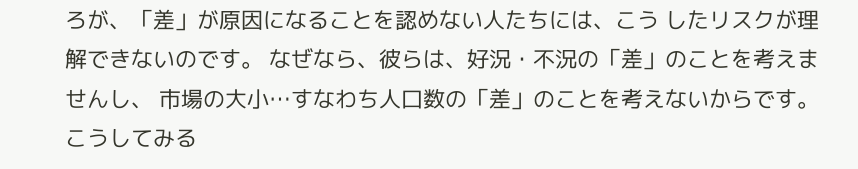ろが、「差」が原因になることを認めない人たちには、こう したリスクが理解できないのです。 なぜなら、彼らは、好況・不況の「差」のことを考えませんし、 市場の大小…すなわち人口数の「差」のことを考えないからです。 こうしてみる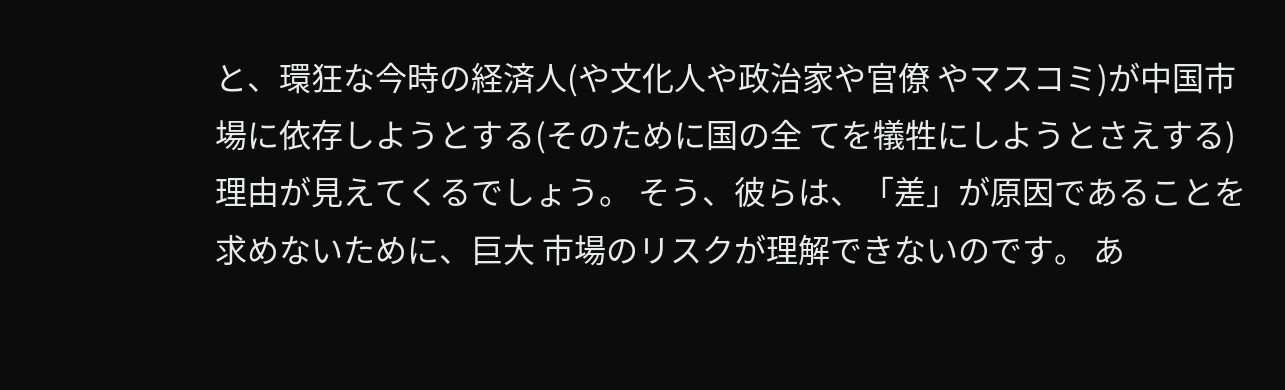と、環狂な今時の経済人(や文化人や政治家や官僚 やマスコミ)が中国市場に依存しようとする(そのために国の全 てを犠牲にしようとさえする)理由が見えてくるでしょう。 そう、彼らは、「差」が原因であることを求めないために、巨大 市場のリスクが理解できないのです。 あ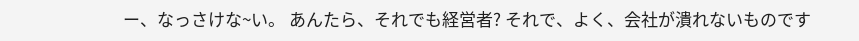ー、なっさけな~い。 あんたら、それでも経営者? それで、よく、会社が潰れないものです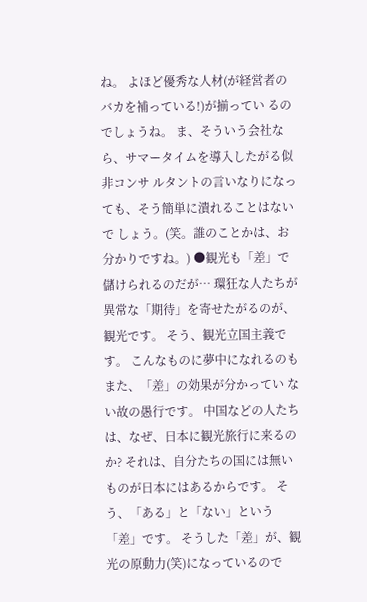ね。 よほど優秀な人材(が経営者のバカを補っている!)が揃ってい るのでしょうね。 ま、そういう会社なら、サマータイムを導入したがる似非コンサ ルタントの言いなりになっても、そう簡単に潰れることはないで しょう。(笑。誰のことかは、お分かりですね。) ●観光も「差」で儲けられるのだが… 環狂な人たちが異常な「期待」を寄せたがるのが、観光です。 そう、観光立国主義です。 こんなものに夢中になれるのもまた、「差」の効果が分かってい ない故の愚行です。 中国などの人たちは、なぜ、日本に観光旅行に来るのか? それは、自分たちの国には無いものが日本にはあるからです。 そう、「ある」と「ない」という「差」です。 そうした「差」が、観光の原動力(笑)になっているので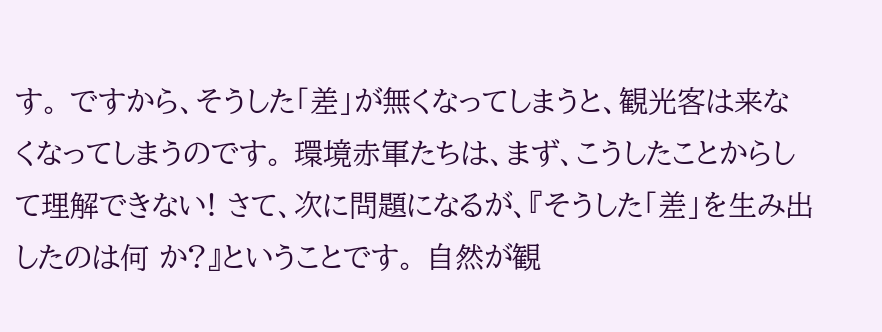す。 ですから、そうした「差」が無くなってしまうと、観光客は来な くなってしまうのです。 環境赤軍たちは、まず、こうしたことからして理解できない! さて、次に問題になるが、『そうした「差」を生み出したのは何 か?』ということです。 自然が観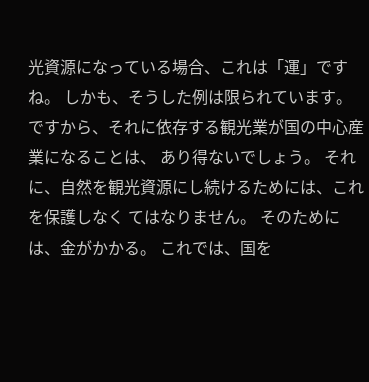光資源になっている場合、これは「運」ですね。 しかも、そうした例は限られています。 ですから、それに依存する観光業が国の中心産業になることは、 あり得ないでしょう。 それに、自然を観光資源にし続けるためには、これを保護しなく てはなりません。 そのためには、金がかかる。 これでは、国を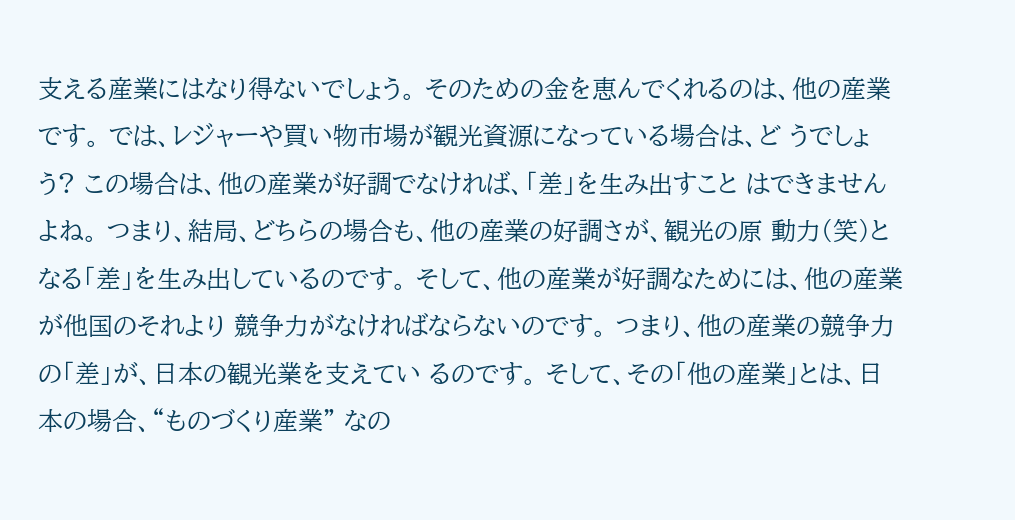支える産業にはなり得ないでしょう。 そのための金を恵んでくれるのは、他の産業です。 では、レジャーや買い物市場が観光資源になっている場合は、ど うでしょう? この場合は、他の産業が好調でなければ、「差」を生み出すこと はできませんよね。 つまり、結局、どちらの場合も、他の産業の好調さが、観光の原 動力(笑)となる「差」を生み出しているのです。 そして、他の産業が好調なためには、他の産業が他国のそれより 競争力がなければならないのです。 つまり、他の産業の競争力の「差」が、日本の観光業を支えてい るのです。 そして、その「他の産業」とは、日本の場合、“ものづくり産業” なの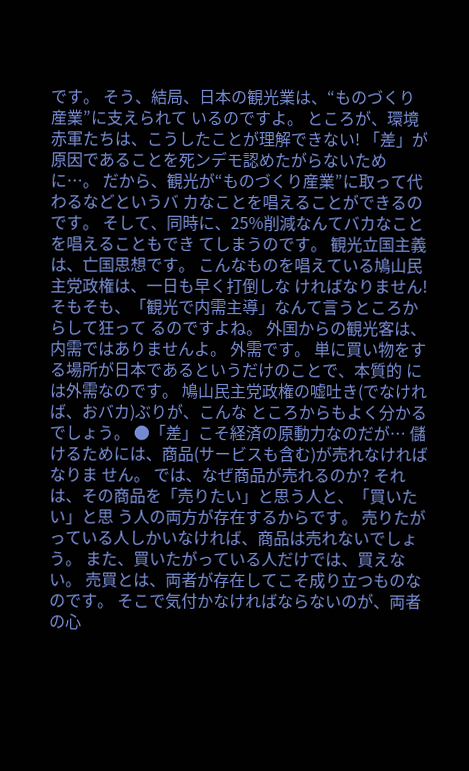です。 そう、結局、日本の観光業は、“ものづくり産業”に支えられて いるのですよ。 ところが、環境赤軍たちは、こうしたことが理解できない! 「差」が原因であることを死ンデモ認めたがらないために…。 だから、観光が“ものづくり産業”に取って代わるなどというバ カなことを唱えることができるのです。 そして、同時に、25%削減なんてバカなことを唱えることもでき てしまうのです。 観光立国主義は、亡国思想です。 こんなものを唱えている鳩山民主党政権は、一日も早く打倒しな ければなりません! そもそも、「観光で内需主導」なんて言うところからして狂って るのですよね。 外国からの観光客は、内需ではありませんよ。 外需です。 単に買い物をする場所が日本であるというだけのことで、本質的 には外需なのです。 鳩山民主党政権の嘘吐き(でなければ、おバカ)ぶりが、こんな ところからもよく分かるでしょう。 ●「差」こそ経済の原動力なのだが… 儲けるためには、商品(サービスも含む)が売れなければなりま せん。 では、なぜ商品が売れるのか? それは、その商品を「売りたい」と思う人と、「買いたい」と思 う人の両方が存在するからです。 売りたがっている人しかいなければ、商品は売れないでしょう。 また、買いたがっている人だけでは、買えない。 売買とは、両者が存在してこそ成り立つものなのです。 そこで気付かなければならないのが、両者の心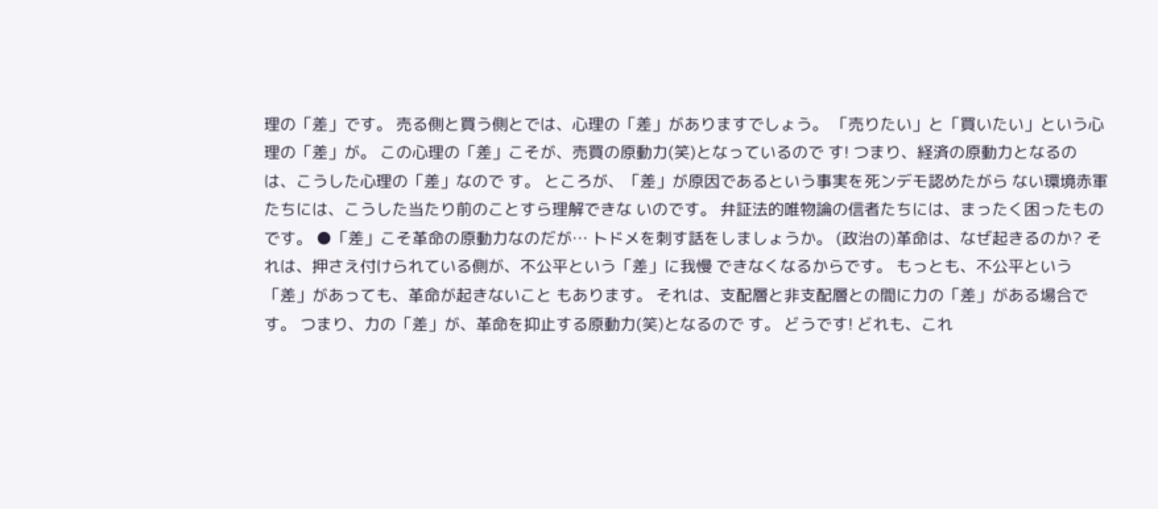理の「差」です。 売る側と買う側とでは、心理の「差」がありますでしょう。 「売りたい」と「買いたい」という心理の「差」が。 この心理の「差」こそが、売買の原動力(笑)となっているので す! つまり、経済の原動力となるのは、こうした心理の「差」なので す。 ところが、「差」が原因であるという事実を死ンデモ認めたがら ない環境赤軍たちには、こうした当たり前のことすら理解できな いのです。 弁証法的唯物論の信者たちには、まったく困ったものです。 ●「差」こそ革命の原動力なのだが… トドメを刺す話をしましょうか。 (政治の)革命は、なぜ起きるのか? それは、押さえ付けられている側が、不公平という「差」に我慢 できなくなるからです。 もっとも、不公平という「差」があっても、革命が起きないこと もあります。 それは、支配層と非支配層との間に力の「差」がある場合です。 つまり、力の「差」が、革命を抑止する原動力(笑)となるので す。 どうです! どれも、これ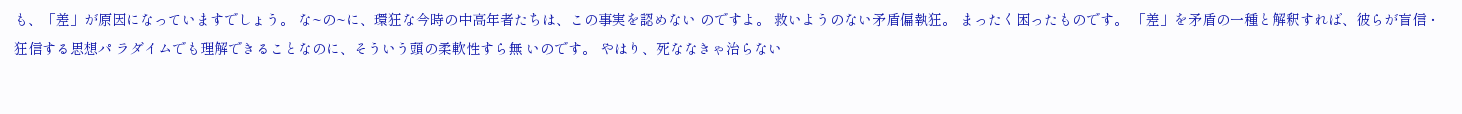も、「差」が原因になっていますでしょう。 な~の~に、環狂な今時の中高年者たちは、この事実を認めない のですよ。 救いようのない矛盾偏執狂。 まったく困ったものです。 「差」を矛盾の一種と解釈すれば、彼らが盲信・狂信する思想パ ラダイムでも理解できることなのに、そういう頭の柔軟性すら無 いのです。 やはり、死ななきゃ治らない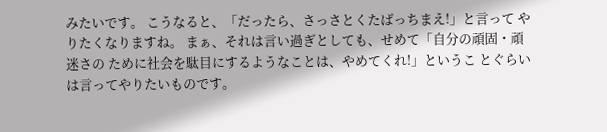みたいです。 こうなると、「だったら、さっさとくたばっちまえ!」と言って やりたくなりますね。 まぁ、それは言い過ぎとしても、せめて「自分の頑固・頑迷さの ために社会を駄目にするようなことは、やめてくれ!」というこ とぐらいは言ってやりたいものです。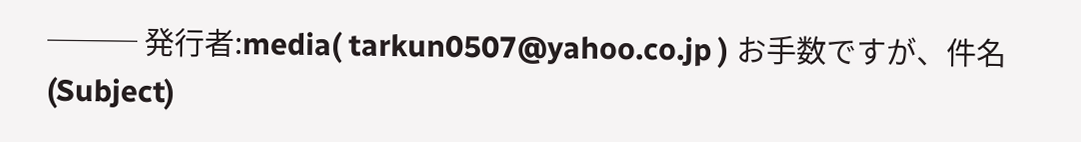─── 発行者:media( tarkun0507@yahoo.co.jp ) お手数ですが、件名(Subject)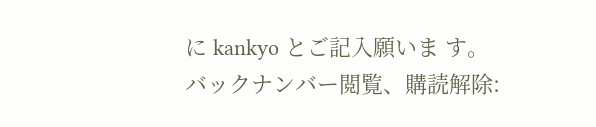に kankyo とご記入願いま す。 バックナンバー閲覧、購読解除: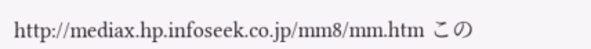http://mediax.hp.infoseek.co.jp/mm8/mm.htm この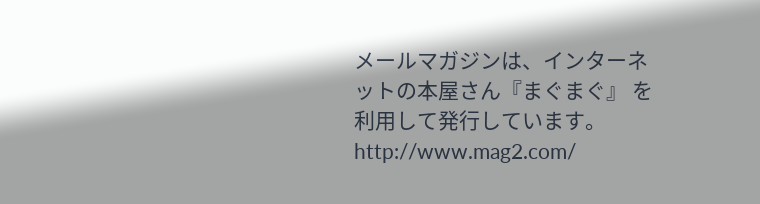メールマガジンは、インターネットの本屋さん『まぐまぐ』 を利用して発行しています。http://www.mag2.com/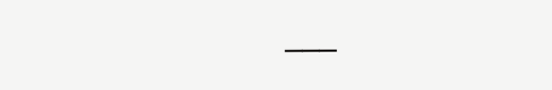───